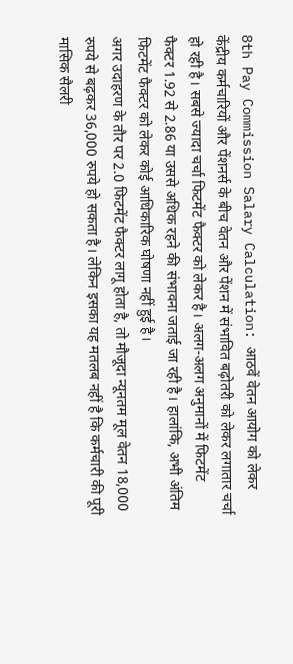8th Pay Commission Salary Calculation: आठवें वेतन आयोग को लेकर केंद्रीय कर्मचारियों और पेंशनर्स के बीच वेतन और पेंशन में संभावित बढ़ोतरी को लेकर लगातार चर्चा हो रही है। सबसे ज्यादा चर्चा फिटमेंट फैक्टर को लेकर है। अलग-अलग अनुमानों में फिटमेंट फैक्टर 1.92 से 2.86 या उससे अधिक रहने की संभावना जताई जा रही है। हालांकि, अभी अंतिम फिटमेंट फैक्टर को लेकर कोई आधिकारिक घोषणा नहीं हुई है।
अगर उदाहरण के तौर पर 2.0 फिटमेंट फैक्टर लागू होता है, तो मौजूदा न्यूनतम मूल वेतन 18,000 रुपये से बढ़कर 36,000 रुपये हो सकता है। लेकिन इसका यह मतलब नहीं है कि कर्मचारी की पूरी मासिक सैलरी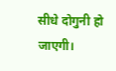सीधे दोगुनी हो जाएगी।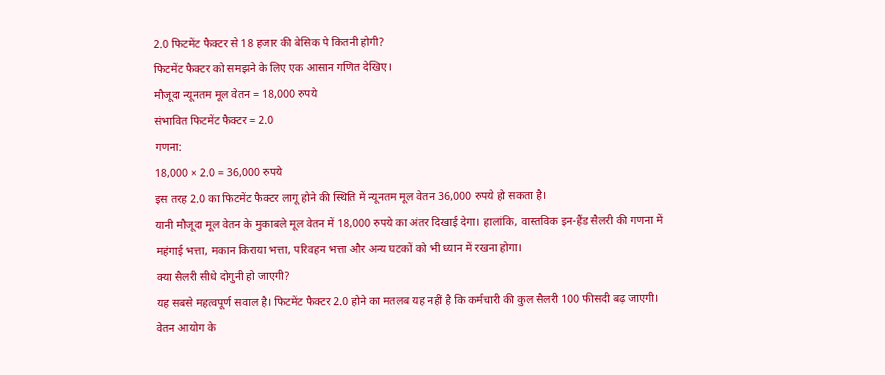2.0 फिटमेंट फैक्टर से 18 हजार की बेसिक पे कितनी होगी?
फिटमेंट फैक्टर को समझने के लिए एक आसान गणित देखिए।
मौजूदा न्यूनतम मूल वेतन = 18,000 रुपये
संभावित फिटमेंट फैक्टर = 2.0
गणना:
18,000 × 2.0 = 36,000 रुपये
इस तरह 2.0 का फिटमेंट फैक्टर लागू होने की स्थिति में न्यूनतम मूल वेतन 36,000 रुपये हो सकता है।
यानी मौजूदा मूल वेतन के मुकाबले मूल वेतन में 18,000 रुपये का अंतर दिखाई देगा। हालांकि, वास्तविक इन-हैंड सैलरी की गणना में महंगाई भत्ता, मकान किराया भत्ता, परिवहन भत्ता और अन्य घटकों को भी ध्यान में रखना होगा।
क्या सैलरी सीधे दोगुनी हो जाएगी?
यह सबसे महत्वपूर्ण सवाल है। फिटमेंट फैक्टर 2.0 होने का मतलब यह नहीं है कि कर्मचारी की कुल सैलरी 100 फीसदी बढ़ जाएगी।
वेतन आयोग के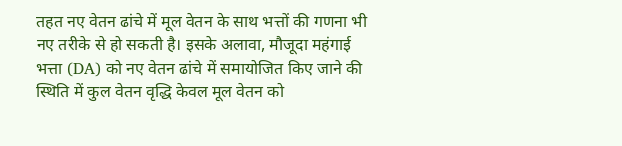तहत नए वेतन ढांचे में मूल वेतन के साथ भत्तों की गणना भी नए तरीके से हो सकती है। इसके अलावा, मौजूदा महंगाई भत्ता (DA) को नए वेतन ढांचे में समायोजित किए जाने की स्थिति में कुल वेतन वृद्धि केवल मूल वेतन को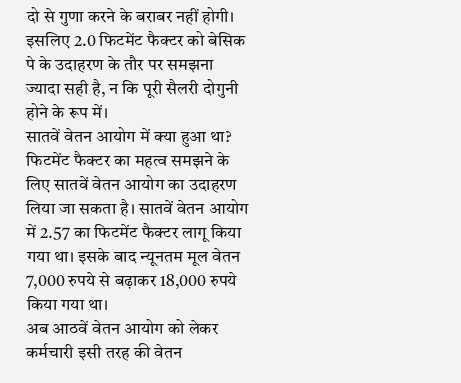दो से गुणा करने के बराबर नहीं होगी।
इसलिए 2.0 फिटमेंट फैक्टर को बेसिक पे के उदाहरण के तौर पर समझना ज्यादा सही है, न कि पूरी सैलरी दोगुनी होने के रूप में।
सातवें वेतन आयोग में क्या हुआ था?
फिटमेंट फैक्टर का महत्व समझने के लिए सातवें वेतन आयोग का उदाहरण लिया जा सकता है। सातवें वेतन आयोग में 2.57 का फिटमेंट फैक्टर लागू किया गया था। इसके बाद न्यूनतम मूल वेतन 7,000 रुपये से बढ़ाकर 18,000 रुपये किया गया था।
अब आठवें वेतन आयोग को लेकर कर्मचारी इसी तरह की वेतन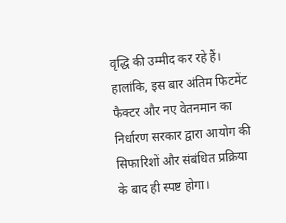वृद्धि की उम्मीद कर रहे हैं। हालांकि, इस बार अंतिम फिटमेंट फैक्टर और नए वेतनमान का निर्धारण सरकार द्वारा आयोग की सिफारिशों और संबंधित प्रक्रिया के बाद ही स्पष्ट होगा।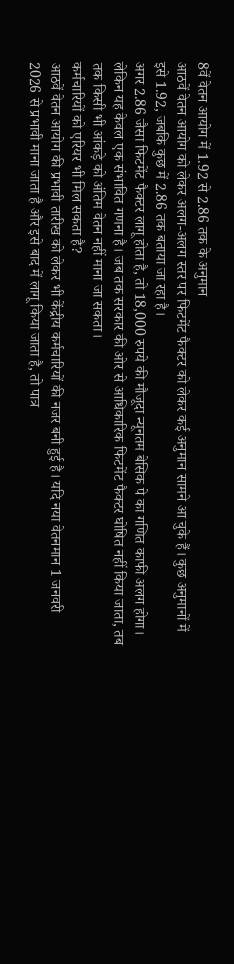8वें वेतन आयोग में 1.92 से 2.86 तक के अनुमान
आठवें वेतन आयोग को लेकर अलग-अलग स्तर पर फिटमेंट फैक्टर को लेकर कई अनुमान सामने आ चुके हैं। कुछ अनुमानों में इसे 1.92, जबकि कुछ में 2.86 तक बताया जा रहा है।
अगर 2.86 जैसा फिटमेंट फैक्टर लागू होता है, तो 18,000 रुपये की मौजूदा न्यूनतम बेसिक पे का गणित काफी अलग होगा। लेकिन यह केवल एक संभावित गणना है। जब तक सरकार की ओर से आधिकारिक फिटमेंट फैक्टर घोषित नहीं किया जाता, तब तक किसी भी आंकड़े को अंतिम वेतन नहीं माना जा सकता।
कर्मचारियों को एरियर भी मिल सकता है?
आठवें वेतन आयोग की प्रभावी तारीख को लेकर भी केंद्रीय कर्मचारियों की नजर बनी हुई है। यदि नया वेतनमान 1 जनवरी 2026 से प्रभावी माना जाता है और इसे बाद में लागू किया जाता है, तो पात्र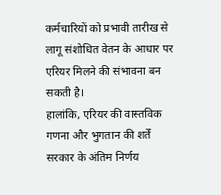कर्मचारियों को प्रभावी तारीख से लागू संशोधित वेतन के आधार पर एरियर मिलने की संभावना बन सकती है।
हालांकि, एरियर की वास्तविक गणना और भुगतान की शर्तें सरकार के अंतिम निर्णय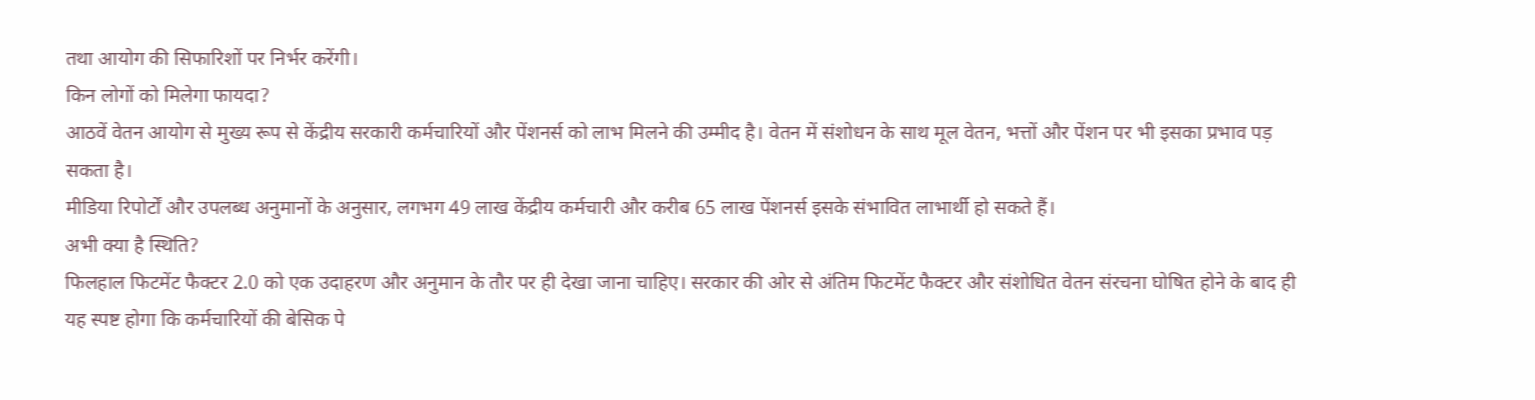तथा आयोग की सिफारिशों पर निर्भर करेंगी।
किन लोगों को मिलेगा फायदा?
आठवें वेतन आयोग से मुख्य रूप से केंद्रीय सरकारी कर्मचारियों और पेंशनर्स को लाभ मिलने की उम्मीद है। वेतन में संशोधन के साथ मूल वेतन, भत्तों और पेंशन पर भी इसका प्रभाव पड़ सकता है।
मीडिया रिपोर्टों और उपलब्ध अनुमानों के अनुसार, लगभग 49 लाख केंद्रीय कर्मचारी और करीब 65 लाख पेंशनर्स इसके संभावित लाभार्थी हो सकते हैं।
अभी क्या है स्थिति?
फिलहाल फिटमेंट फैक्टर 2.0 को एक उदाहरण और अनुमान के तौर पर ही देखा जाना चाहिए। सरकार की ओर से अंतिम फिटमेंट फैक्टर और संशोधित वेतन संरचना घोषित होने के बाद ही यह स्पष्ट होगा कि कर्मचारियों की बेसिक पे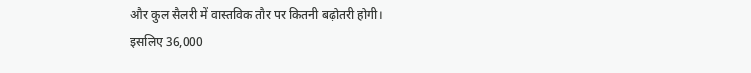और कुल सैलरी में वास्तविक तौर पर कितनी बढ़ोतरी होगी।
इसलिए 36,000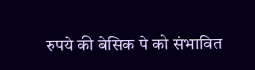रुपये की बेसिक पे को संभावित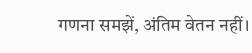गणना समझें, अंतिम वेतन नहीं।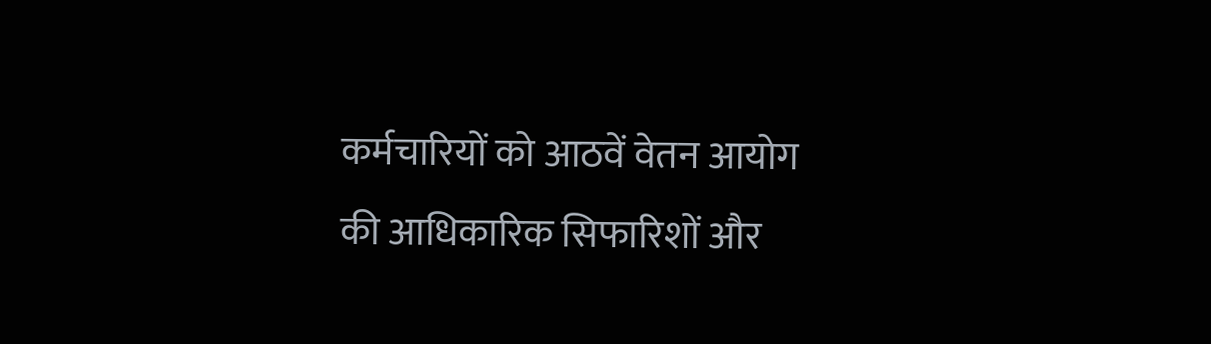कर्मचारियों को आठवें वेतन आयोग की आधिकारिक सिफारिशों और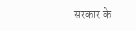सरकार के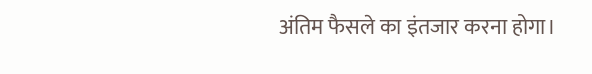अंतिम फैसले का इंतजार करना होगा।